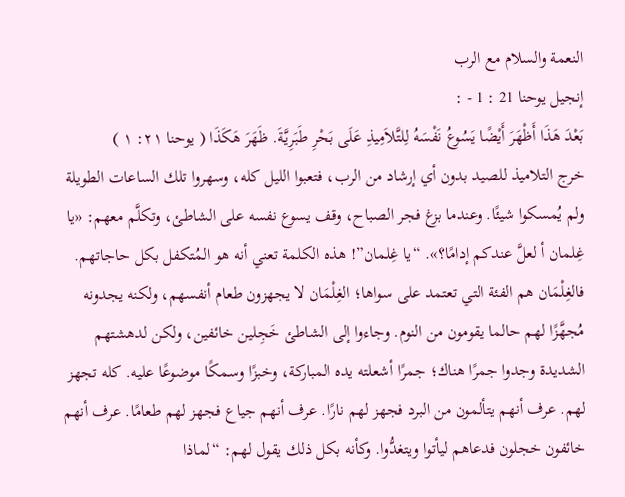النعمة والسلام مع الرب
إنجيل يوحنا 21 : 1 - :
بَعْدَ هَذَا أَظْهَرَ أَيْضًا يَسُوعُ نَفْسَهُ لِلتَّلاَمِيذِ عَلَى بَحْرِ طَبَرِيَّةَ. ظَهَرَ هَكَذَا ( يوحنا ٢١: ١ )
خرج التلاميذ للصيد بدون أي إرشاد من الرب، فتعبوا الليل كله، وسهروا تلك الساعات الطويلة ولم يُمسكوا شيئًا. وعندما بزغ فجر الصباح، وقف يسوع نفسه على الشاطئ، وتكلَّم معهم: «يا غِلمان أ لعلَّ عندكم إدامًا؟». “يا غِلمان”! هذه الكلمة تعني أنه هو المُتكفل بكل حاجاتهم. فالغِلْمَان هم الفئة التي تعتمد على سواها؛ الغِلْمَان لا يجهزون طعام أنفسهم، ولكنه يجدونه مُجهَّزًا لهم حالما يقومون من النوم. وجاءوا إلى الشاطئ خَجِلين خائفين، ولكن لدهشتهم الشديدة وجدوا جمرًا هناك؛ جمرًا أشعلته يده المباركة، وخبزًا وسمكًا موضوعًا عليه. كله تجهز لهم. عرف أنهم يتألمون من البرد فجهز لهم نارًا. عرف أنهم جياع فجهز لهم طعامًا. عرف أنهم خائفون خجلون فدعاهم ليأتوا ويتغدُّوا. وكأنه بكل ذلك يقول لهم: “لماذا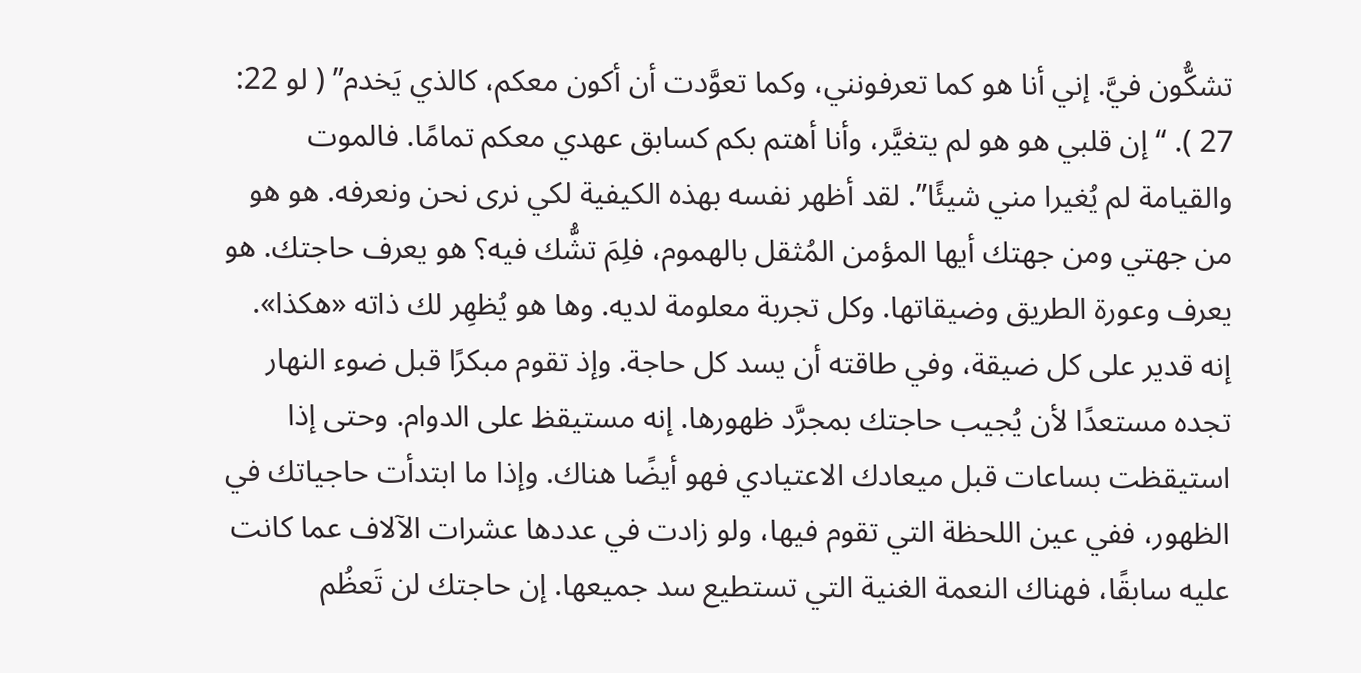تشكُّون فيَّ. إني أنا هو كما تعرفونني، وكما تعوَّدت أن أكون معكم، كالذي يَخدم” ( لو 22: 27 ). “إن قلبي هو هو لم يتغيَّر، وأنا أهتم بكم كسابق عهدي معكم تمامًا. فالموت والقيامة لم يُغيرا مني شيئًا”. لقد أظهر نفسه بهذه الكيفية لكي نرى نحن ونعرفه. هو هو من جهتي ومن جهتك أيها المؤمن المُثقل بالهموم، فلِمَ تشُّك فيه؟ هو يعرف حاجتك. هو يعرف وعورة الطريق وضيقاتها. وكل تجربة معلومة لديه. وها هو يُظهِر لك ذاته «هكذا». إنه قدير على كل ضيقة، وفي طاقته أن يسد كل حاجة. وإذ تقوم مبكرًا قبل ضوء النهار تجده مستعدًا لأن يُجيب حاجتك بمجرَّد ظهورها. إنه مستيقظ على الدوام. وحتى إذا استيقظت بساعات قبل ميعادك الاعتيادي فهو أيضًا هناك. وإذا ما ابتدأت حاجياتك في الظهور، ففي عين اللحظة التي تقوم فيها، ولو زادت في عددها عشرات الآلاف عما كانت عليه سابقًا، فهناك النعمة الغنية التي تستطيع سد جميعها. إن حاجتك لن تَعظُم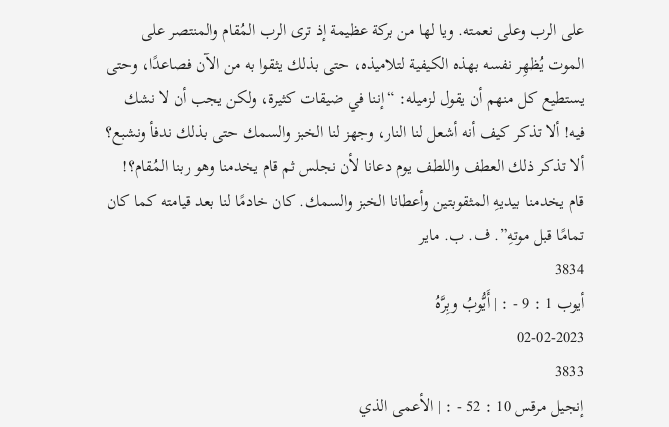على الرب وعلى نعمته. ويا لها من بركة عظيمة إذ ترى الرب المُقام والمنتصر على الموت يُظهِر نفسه بهذه الكيفية لتلاميذه، حتى بذلك يثقوا به من الآن فصاعدًا، وحتى يستطيع كل منهم أن يقول لزميله: “إننا في ضيقات كثيرة، ولكن يجب أن لا نشك فيه! ألا تذكر كيف أنه أشعل لنا النار، وجهز لنا الخبز والسمك حتى بذلك ندفأ ونشبع؟ ألا تذكر ذلك العطف واللطف يوم دعانا لأن نجلس ثم قام يخدمنا وهو ربنا المُقام؟! قام يخدمنا بيديهِ المثقوبتين وأعطانا الخبز والسمك. كان خادمًا لنا بعد قيامته كما كان تمامًا قبل موتهِ”. ف. ب. ماير
3834
أيوب 1 : 9 - : | أَيُّوبُ وبِرَّهُ
02-02-2023
3833
إنجيل مرقس 10 : 52 - : | الأعمى الذي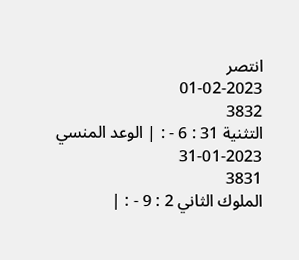انتصر
01-02-2023
3832
التثنية 31 : 6 - : | الوعد المنسي
31-01-2023
3831
الملوك الثاني 2 : 9 - : |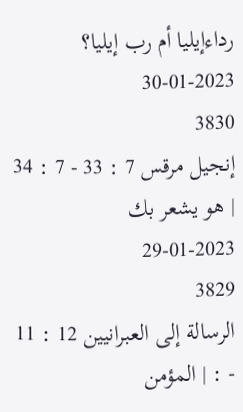رداءإيليا أم رب إيليا؟
30-01-2023
3830
إنجيل مرقس 7 : 33 - 7 : 34 | هو يشعر بك
29-01-2023
3829
الرسالة إلى العبرانيين 12 : 11 - : | المؤمن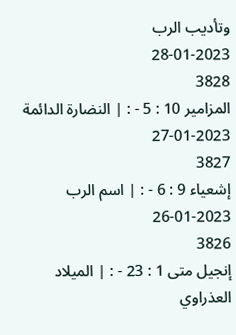وتأديب الرب
28-01-2023
3828
المزامير 10 : 5 - : | النضارة الدائمة
27-01-2023
3827
إشعياء 9 : 6 - : | اسم الرب
26-01-2023
3826
إنجيل متى 1 : 23 - : | الميلاد العذراوي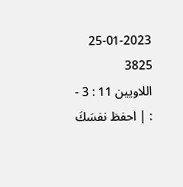25-01-2023
3825
اللاويين 11 : 3 - : | احفظ نفسَكَ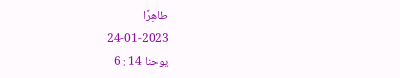طاهِرًا
24-01-2023
يوحنا 14 : 6